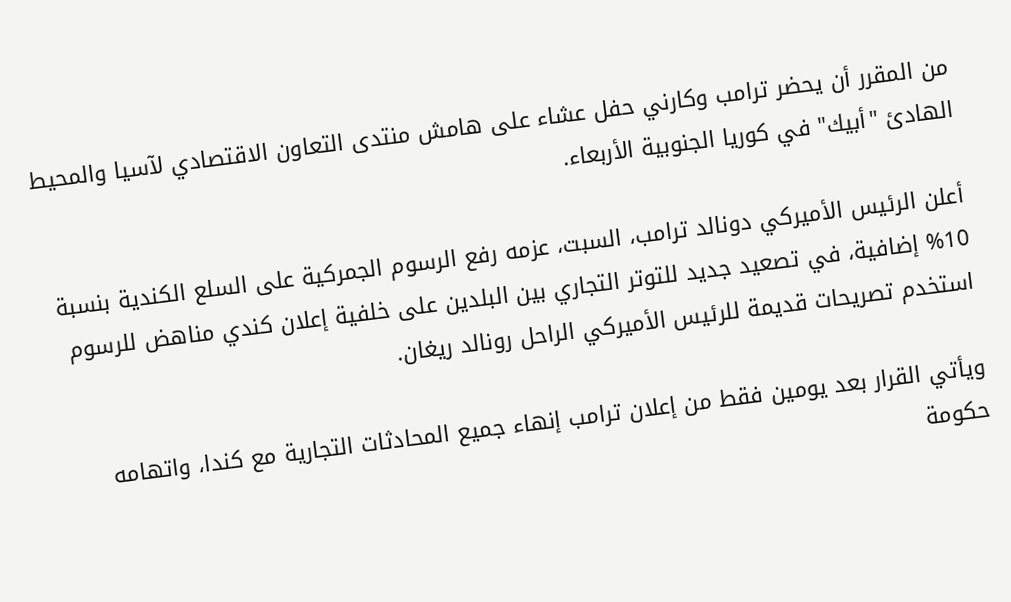من المقرر أن يحضر ترامب وكارني حفل عشاء على هامش منتدى التعاون الاقتصادي لآسيا والمحيط الهادئ "أبيك" في كوريا الجنوبية الأربعاء.

أعلن الرئيس الأميركي دونالد ترامب، السبت، عزمه رفع الرسوم الجمركية على السلع الكندية بنسبة 10% إضافية، في تصعيد جديد للتوتر التجاري بين البلدين على خلفية إعلان كندي مناهض للرسوم استخدم تصريحات قديمة للرئيس الأميركي الراحل رونالد ريغان.

ويأتي القرار بعد يومين فقط من إعلان ترامب إنهاء جميع المحادثات التجارية مع كندا، واتهامه حكومة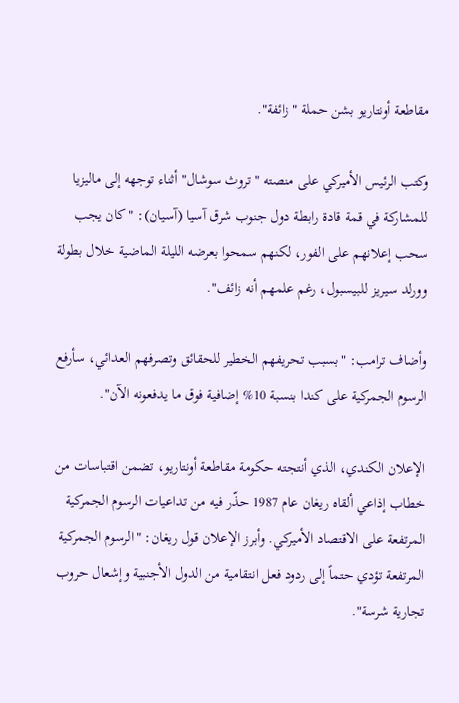مقاطعة أونتاريو بشن حملة "زائفة".

وكتب الرئيس الأميركي على منصته "تروث سوشال" أثناء توجهه إلى ماليزيا للمشاركة في قمة قادة رابطة دول جنوب شرق آسيا (آسيان): "كان يجب سحب إعلانهم على الفور، لكنهم سمحوا بعرضه الليلة الماضية خلال بطولة وورلد سيريز للبيسبول، رغم علمهم أنه زائف".

وأضاف ترامب: "بسبب تحريفهم الخطير للحقائق وتصرفهم العدائي، سأرفع الرسوم الجمركية على كندا بنسبة 10% إضافية فوق ما يدفعونه الآن".

الإعلان الكندي، الذي أنتجته حكومة مقاطعة أونتاريو، تضمن اقتباسات من خطاب إذاعي ألقاه ريغان عام 1987 حذّر فيه من تداعيات الرسوم الجمركية المرتفعة على الاقتصاد الأميركي. وأبرز الإعلان قول ريغان: "الرسوم الجمركية المرتفعة تؤدي حتماً إلى ردود فعل انتقامية من الدول الأجنبية وإشعال حروب تجارية شرسة".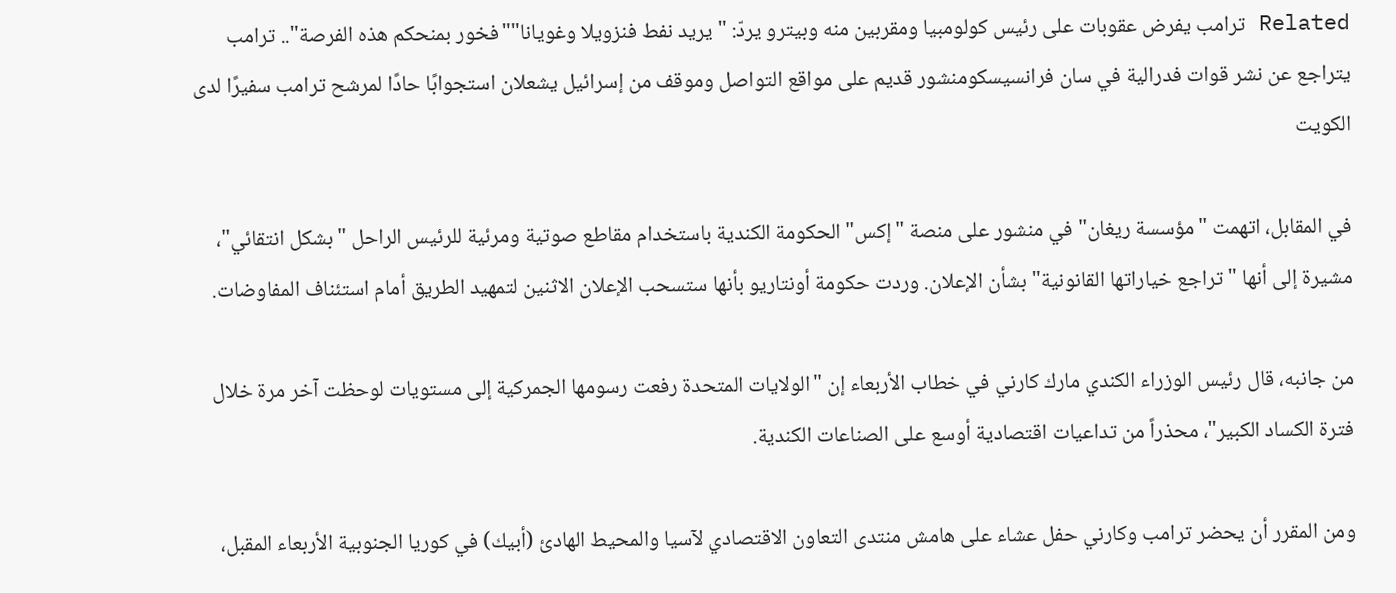Related ترامب يفرض عقوبات على رئيس كولومبيا ومقربين منه وبيترو يردّ: "يريد نفط فنزويلا وغويانا""فخور بمنحكم هذه الفرصة".. ترامب يتراجع عن نشر قوات فدرالية في سان فرانسيسكومنشور قديم على مواقع التواصل وموقف من إسرائيل يشعلان استجوابًا حادًا لمرشح ترامب سفيرًا لدى الكويت

في المقابل، اتهمت "مؤسسة ريغان" في منشور على منصة "إكس" الحكومة الكندية باستخدام مقاطع صوتية ومرئية للرئيس الراحل "بشكل انتقائي"، مشيرة إلى أنها "تراجع خياراتها القانونية" بشأن الإعلان. وردت حكومة أونتاريو بأنها ستسحب الإعلان الاثنين لتمهيد الطريق أمام استئناف المفاوضات.

من جانبه، قال رئيس الوزراء الكندي مارك كارني في خطاب الأربعاء إن "الولايات المتحدة رفعت رسومها الجمركية إلى مستويات لوحظت آخر مرة خلال فترة الكساد الكبير"، محذراً من تداعيات اقتصادية أوسع على الصناعات الكندية.

ومن المقرر أن يحضر ترامب وكارني حفل عشاء على هامش منتدى التعاون الاقتصادي لآسيا والمحيط الهادئ (أبيك) في كوريا الجنوبية الأربعاء المقبل،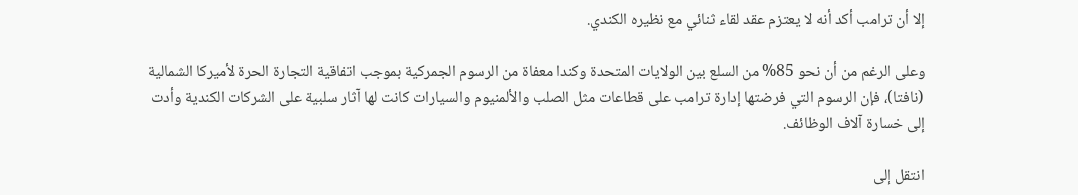إلا أن ترامب أكد أنه لا يعتزم عقد لقاء ثنائي مع نظيره الكندي.

وعلى الرغم من أن نحو 85% من السلع بين الولايات المتحدة وكندا معفاة من الرسوم الجمركية بموجب اتفاقية التجارة الحرة لأميركا الشمالية (نافتا)، فإن الرسوم التي فرضتها إدارة ترامب على قطاعات مثل الصلب والألمنيوم والسيارات كانت لها آثار سلبية على الشركات الكندية وأدت إلى خسارة آلاف الوظائف.

انتقل إلى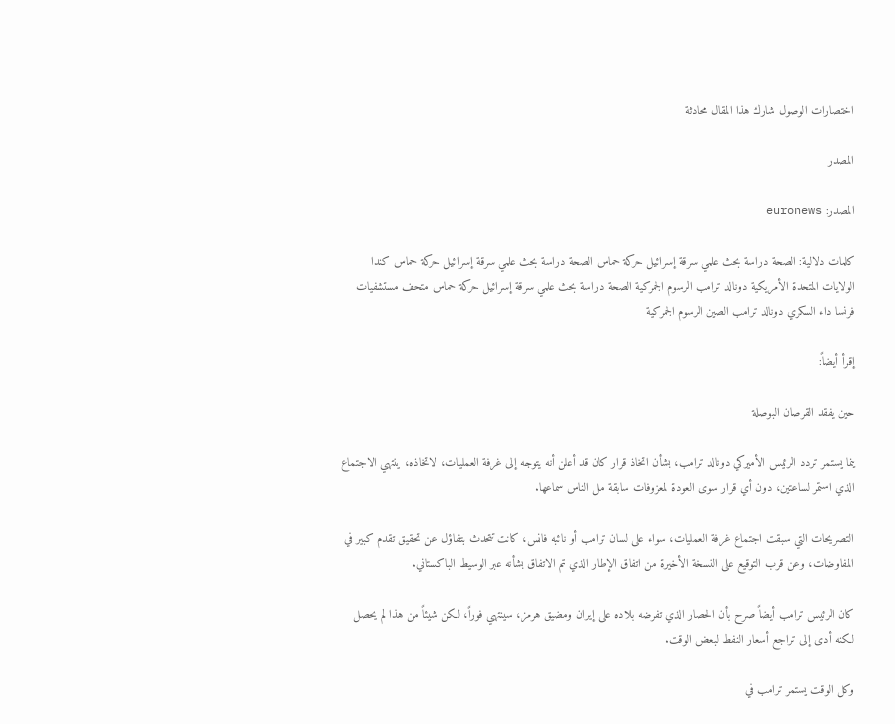اختصارات الوصول شارك هذا المقال محادثة

المصدر

المصدر: euronews

كلمات دلالية: الصحة دراسة بحث علمي سرقة إسرائيل حركة حماس الصحة دراسة بحث علمي سرقة إسرائيل حركة حماس كندا الولايات المتحدة الأمريكية دونالد ترامب الرسوم الجمركية الصحة دراسة بحث علمي سرقة إسرائيل حركة حماس متحف مستشفيات فرنسا داء السكري دونالد ترامب الصين الرسوم الجمرکیة

إقرأ أيضاً:

حين يفقد القرصان البوصلة

ينما يستمر تردد الرئيس الأميركي دونالد ترامب، بشأن اتخاذ قرار كان قد أعلن أنه يتوجه إلى غرفة العمليات، لاتخاذه، ينتهي الاجتماع الذي استمر لساعتين، دون أي قرار سوى العودة لمعزوفات سابقة مل الناس سماعها.

التصريحات التي سبقت اجتماع غرفة العمليات، سواء على لسان ترامب أو نائبه فانس، كانت تتحدث بتفاؤل عن تحقيق تقدم كبير في المفاوضات، وعن قرب التوقيع على النسخة الأخيرة من اتفاق الإطار الذي تم الاتفاق بشأنه عبر الوسيط الباكستاني.

كان الرئيس ترامب أيضاً صرح بأن الحصار الذي تفرضه بلاده على إيران ومضيق هرمز، سينتهي فوراً، لكن شيئاً من هذا لم يحصل لكنه أدى إلى تراجع أسعار النفط لبعض الوقت.

وكل الوقت يستمر ترامب في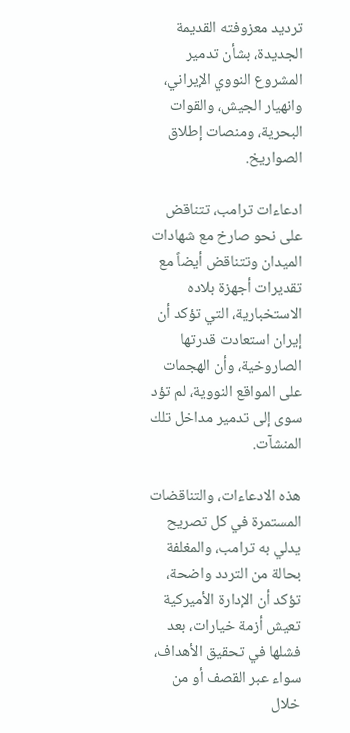ترديد معزوفته القديمة الجديدة، بشأن تدمير المشروع النووي الإيراني، وانهيار الجيش، والقوات البحرية، ومنصات إطلاق الصواريخ.

ادعاءات ترامب، تتناقض على نحو صارخ مع شهادات الميدان وتتناقض أيضاً مع تقديرات أجهزة بلاده الاستخبارية، التي تؤكد أن إيران استعادت قدرتها الصاروخية، وأن الهجمات على المواقع النووية، لم تؤد سوى إلى تدمير مداخل تلك المنشآت.

هذه الادعاءات، والتناقضات المستمرة في كل تصريح يدلي به ترامب، والمغلفة بحالة من التردد واضحة، تؤكد أن الإدارة الأميركية تعيش أزمة خيارات، بعد فشلها في تحقيق الأهداف، سواء عبر القصف أو من خلال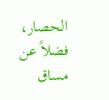الحصار، فضلاً عن مساق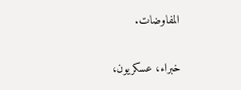المفاوضات.

خبراء، عسكريون،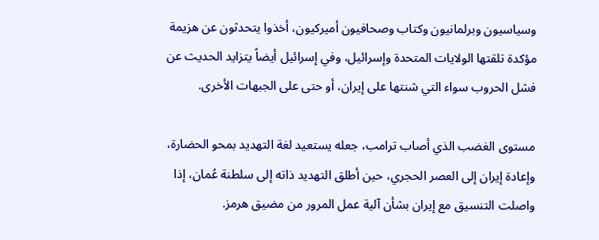وسياسيون وبرلمانيون وكتاب وصحافيون أميركيون، أخذوا يتحدثون عن هزيمة مؤكدة تلقتها الولايات المتحدة وإسرائيل، وفي إسرائيل أيضاً يتزايد الحديث عن فشل الحروب سواء التي شنتها على إيران، أو حتى على الجبهات الأخرى.

مستوى الغضب الذي أصاب ترامب، جعله يستعيد لغة التهديد بمحو الحضارة، وإعادة إيران إلى العصر الحجري، حين أطلق التهديد ذاته إلى سلطنة عُمان، إذا واصلت التنسيق مع إيران بشأن آلية عمل المرور من مضيق هرمز.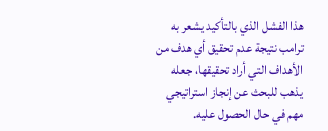هذا الفشل الذي بالتأكيد يشعر به ترامب نتيجة عدم تحقيق أي هدف من الأهداف التي أراد تحقيقها، جعله يذهب للبحث عن إنجاز استراتيجي مهم في حال الحصول عليه.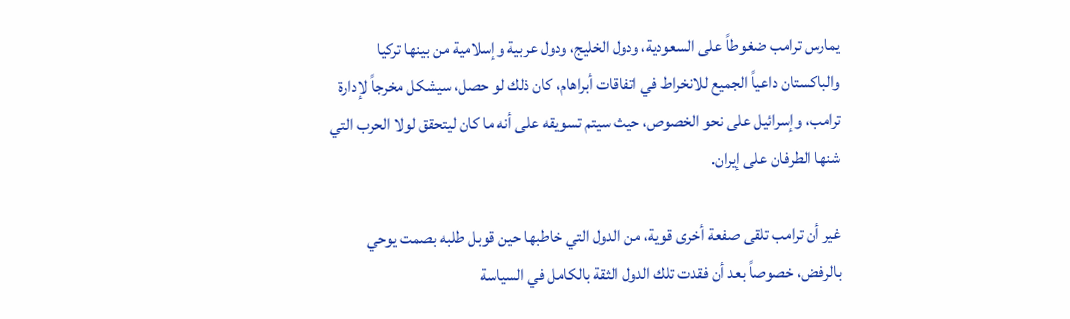يمارس ترامب ضغوطاً على السعودية، ودول الخليج، ودول عربية وإسلامية من بينها تركيا والباكستان داعياً الجميع للانخراط في اتفاقات أبراهام، كان ذلك لو حصل، سيشكل مخرجاً لإدارة ترامب، وإسرائيل على نحو الخصوص، حيث سيتم تسويقه على أنه ما كان ليتحقق لولا الحرب التي شنها الطرفان على إيران.

غير أن ترامب تلقى صفعة أخرى قوية، من الدول التي خاطبها حين قوبل طلبه بصمت يوحي بالرفض، خصوصاً بعد أن فقدت تلك الدول الثقة بالكامل في السياسة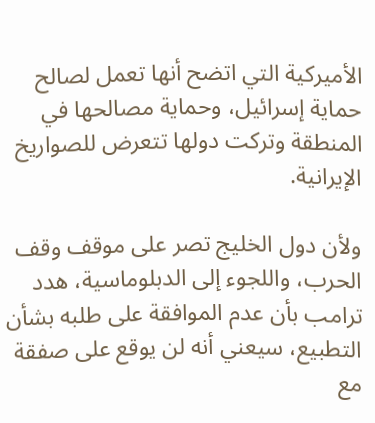الأميركية التي اتضح أنها تعمل لصالح حماية إسرائيل، وحماية مصالحها في المنطقة وتركت دولها تتعرض للصواريخ الإيرانية.

ولأن دول الخليج تصر على موقف وقف الحرب، واللجوء إلى الدبلوماسية، هدد ترامب بأن عدم الموافقة على طلبه بشأن التطبيع، سيعني أنه لن يوقع على صفقة مع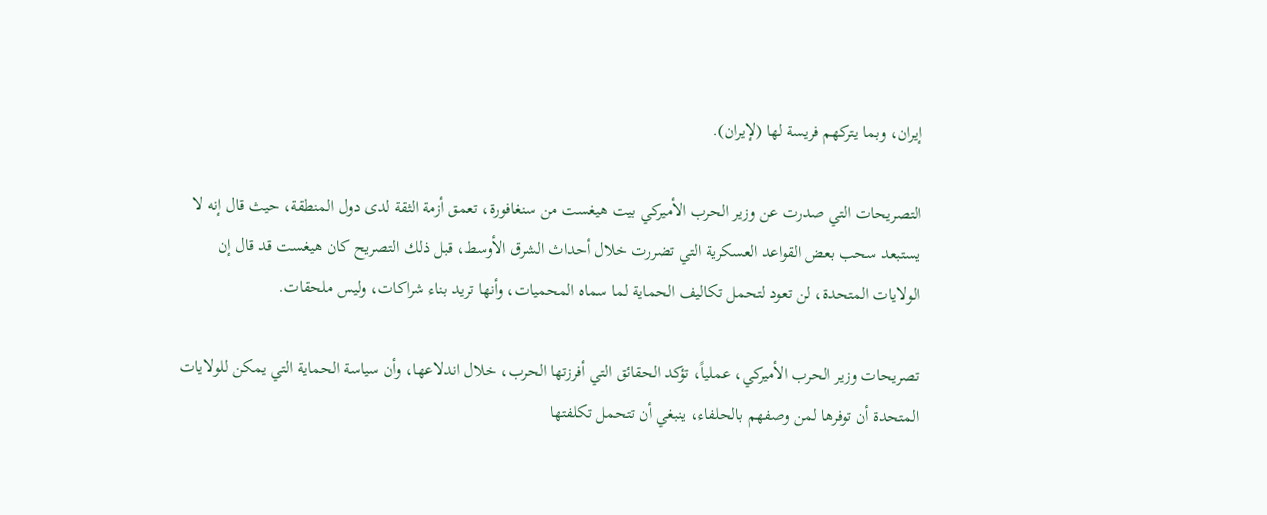إيران، وبما يتركهم فريسة لها (لإيران).

التصريحات التي صدرت عن وزير الحرب الأميركي بيت هيغست من سنغافورة، تعمق أزمة الثقة لدى دول المنطقة، حيث قال إنه لا يستبعد سحب بعض القواعد العسكرية التي تضررت خلال أحداث الشرق الأوسط، قبل ذلك التصريح كان هيغست قد قال إن الولايات المتحدة، لن تعود لتحمل تكاليف الحماية لما سماه المحميات، وأنها تريد بناء شراكات، وليس ملحقات.

تصريحات وزير الحرب الأميركي، عملياً، تؤكد الحقائق التي أفرزتها الحرب، خلال اندلاعها، وأن سياسة الحماية التي يمكن للولايات المتحدة أن توفرها لمن وصفهم بالحلفاء، ينبغي أن تتحمل تكلفتها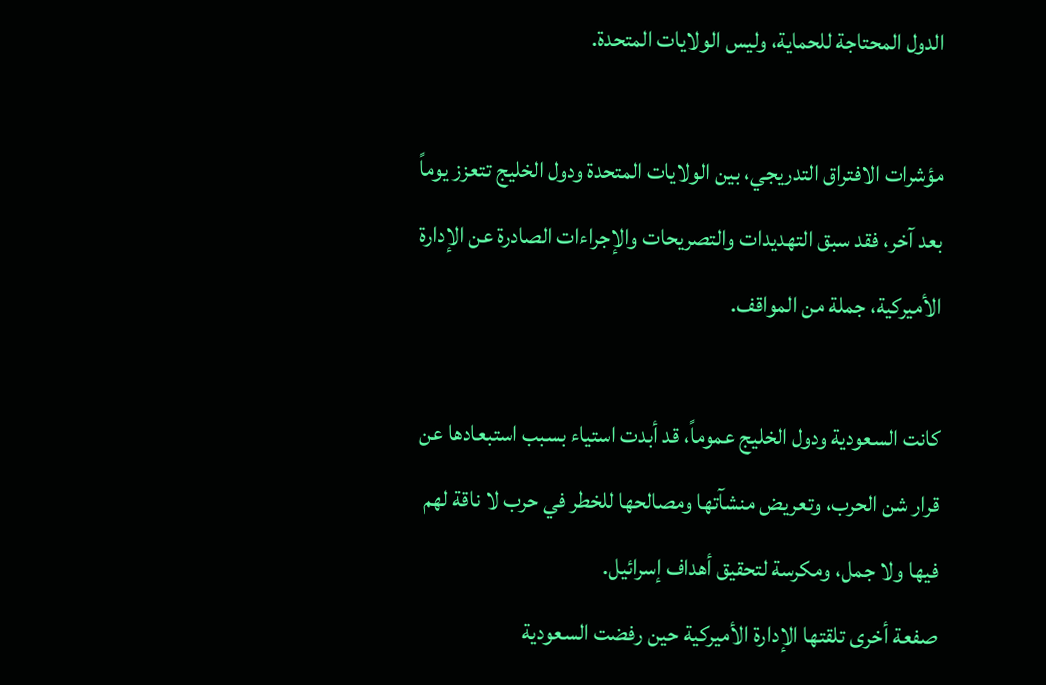الدول المحتاجة للحماية، وليس الولايات المتحدة.

مؤشرات الافتراق التدريجي، بين الولايات المتحدة ودول الخليج تتعزز يوماً بعد آخر، فقد سبق التهديدات والتصريحات والإجراءات الصادرة عن الإدارة الأميركية، جملة من المواقف.

كانت السعودية ودول الخليج عموماً، قد أبدت استياء بسبب استبعادها عن قرار شن الحرب، وتعريض منشآتها ومصالحها للخطر في حرب لا ناقة لهم فيها ولا جمل، ومكرسة لتحقيق أهداف إسرائيل.
صفعة أخرى تلقتها الإدارة الأميركية حين رفضت السعودية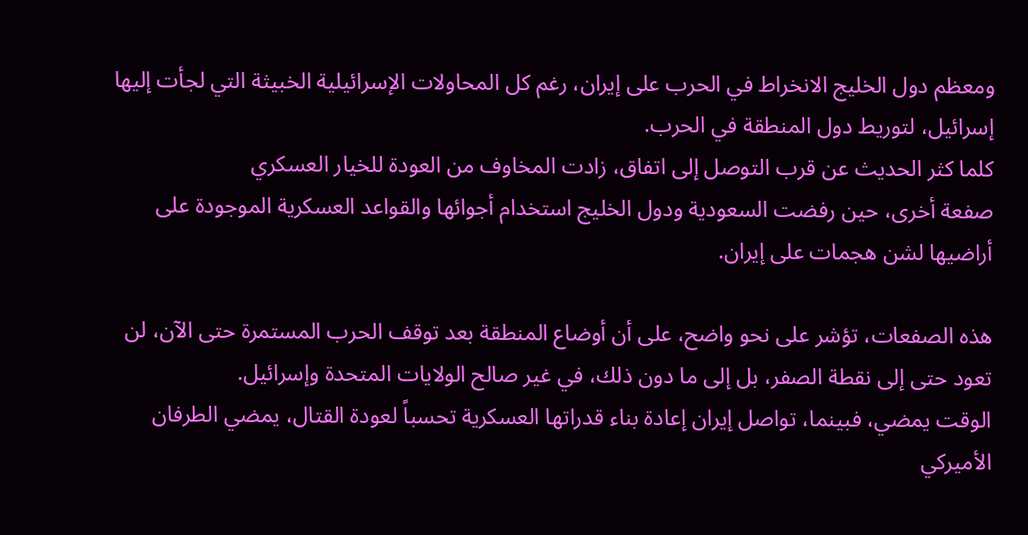ومعظم دول الخليج الانخراط في الحرب على إيران، رغم كل المحاولات الإسرائيلية الخبيثة التي لجأت إليها إسرائيل، لتوريط دول المنطقة في الحرب.
كلما كثر الحديث عن قرب التوصل إلى اتفاق، زادت المخاوف من العودة للخيار العسكري
صفعة أخرى، حين رفضت السعودية ودول الخليج استخدام أجوائها والقواعد العسكرية الموجودة على أراضيها لشن هجمات على إيران.

هذه الصفعات، تؤشر على نحو واضح، على أن أوضاع المنطقة بعد توقف الحرب المستمرة حتى الآن، لن تعود حتى إلى نقطة الصفر، بل إلى ما دون ذلك، في غير صالح الولايات المتحدة وإسرائيل.
الوقت يمضي، فبينما، تواصل إيران إعادة بناء قدراتها العسكرية تحسباً لعودة القتال، يمضي الطرفان الأميركي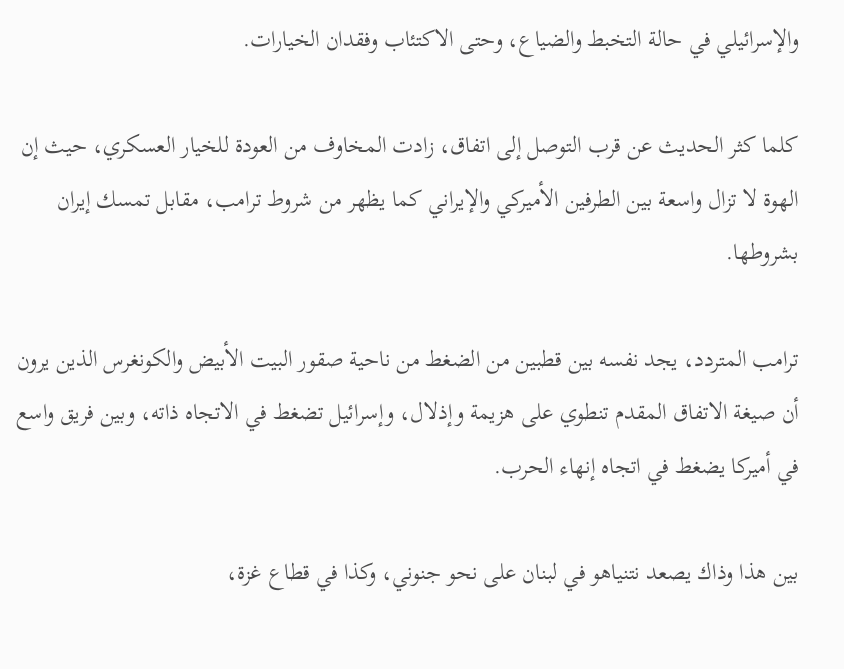والإسرائيلي في حالة التخبط والضياع، وحتى الاكتئاب وفقدان الخيارات.

كلما كثر الحديث عن قرب التوصل إلى اتفاق، زادت المخاوف من العودة للخيار العسكري، حيث إن الهوة لا تزال واسعة بين الطرفين الأميركي والإيراني كما يظهر من شروط ترامب، مقابل تمسك إيران بشروطها.

ترامب المتردد، يجد نفسه بين قطبين من الضغط من ناحية صقور البيت الأبيض والكونغرس الذين يرون أن صيغة الاتفاق المقدم تنطوي على هزيمة وإذلال، وإسرائيل تضغط في الاتجاه ذاته، وبين فريق واسع في أميركا يضغط في اتجاه إنهاء الحرب.

بين هذا وذاك يصعد نتنياهو في لبنان على نحو جنوني، وكذا في قطاع غزة،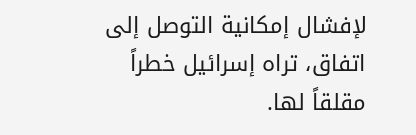لإفشال إمكانية التوصل إلى اتفاق، تراه إسرائيل خطراً مقلقاً لها.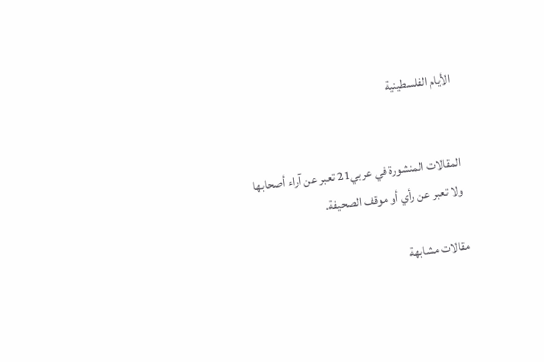الأيام الفلسطينية


المقالات المنشورة في عربي21 تعبر عن آراء أصحابها ولا تعبر عن رأي أو موقف الصحيفة.

مقالات مشابهة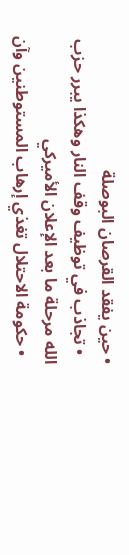• حين يفقد القرصان البوصلة
  • تجاذب في توظيف وقف النار وهكذا يبرر حزب الله مرحلة ما بعد الإعلان الأميركي
  • حكومة الاحتلال تغذي إرهاب المستوطنين وآن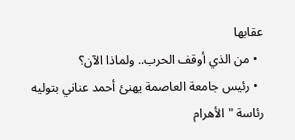عقابها
  • من الذي أوقف الحرب.. ولماذا الآن؟
  • رئيس جامعة العاصمة يهنئ أحمد عناني بتوليه رئاسة "الأهرام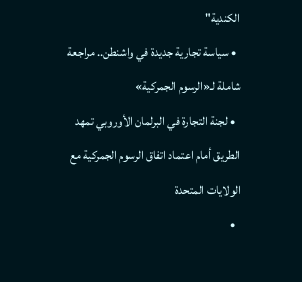الكندية"
  • سياسة تجارية جديدة في واشنطن.. مراجعة شاملة لـ«الرسوم الجمركية»
  • لجنة التجارة في البرلمان الأوروبي تمهد الطريق أمام اعتماد اتفاق الرسوم الجمركية مع الولايات المتحدة
  •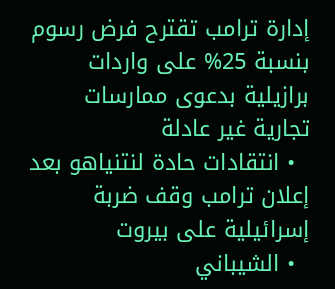إدارة ترامب تقترح فرض رسوم بنسبة 25% على واردات برازيلية بدعوى ممارسات تجارية غير عادلة
  • انتقادات حادة لنتنياهو بعد إعلان ترامب وقف ضربة إسرائيلية على بيروت
  • الشيباني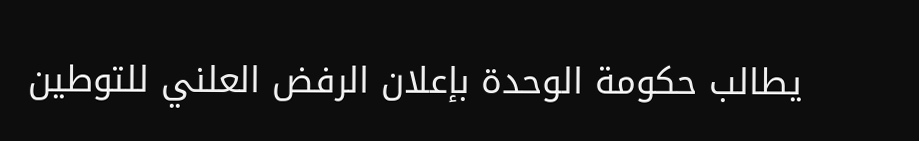يطالب حكومة الوحدة بإعلان الرفض العلني للتوطين